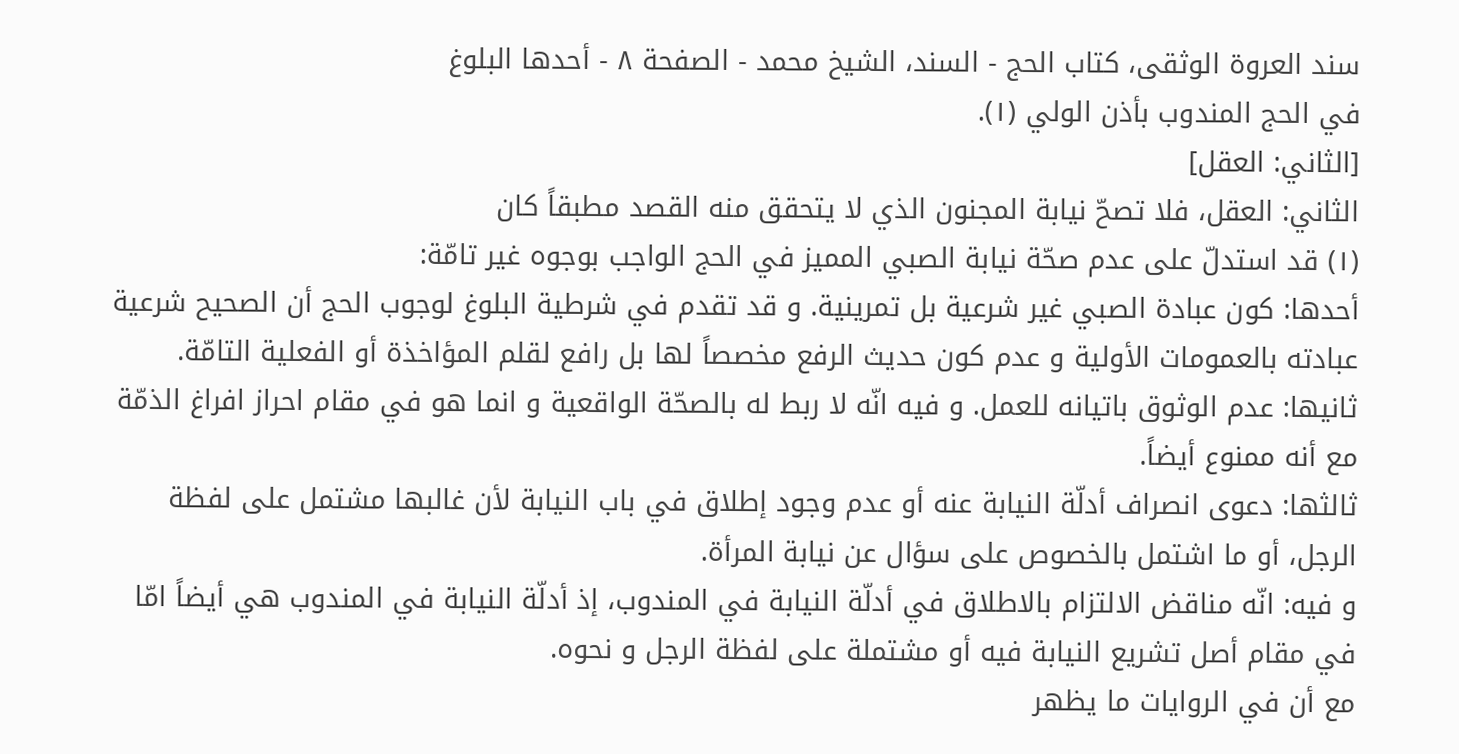سند العروة الوثقى، كتاب الحج - السند، الشيخ محمد - الصفحة ٨ - أحدها البلوغ
في الحج المندوب بأذن الولي (١).
[الثاني: العقل]
الثاني: العقل، فلا تصحّ نيابة المجنون الذي لا يتحقق منه القصد مطبقاً كان
(١) قد استدلّ على عدم صحّة نيابة الصبي المميز في الحج الواجب بوجوه غير تامّة:
أحدها: كون عبادة الصبي غير شرعية بل تمرينية. و قد تقدم في شرطية البلوغ لوجوب الحج أن الصحيح شرعية عبادته بالعمومات الأولية و عدم كون حديث الرفع مخصصاً لها بل رافع لقلم المؤاخذة أو الفعلية التامّة.
ثانيها: عدم الوثوق باتيانه للعمل. و فيه انّه لا ربط له بالصحّة الواقعية و انما هو في مقام احراز افراغ الذمّة مع أنه ممنوع أيضاً.
ثالثها: دعوى انصراف أدلّة النيابة عنه أو عدم وجود إطلاق في باب النيابة لأن غالبها مشتمل على لفظة الرجل، أو ما اشتمل بالخصوص على سؤال عن نيابة المرأة.
و فيه: انّه مناقض الالتزام بالاطلاق في أدلّة النيابة في المندوب، إذ أدلّة النيابة في المندوب هي أيضاً امّا في مقام أصل تشريع النيابة فيه أو مشتملة على لفظة الرجل و نحوه.
مع أن في الروايات ما يظهر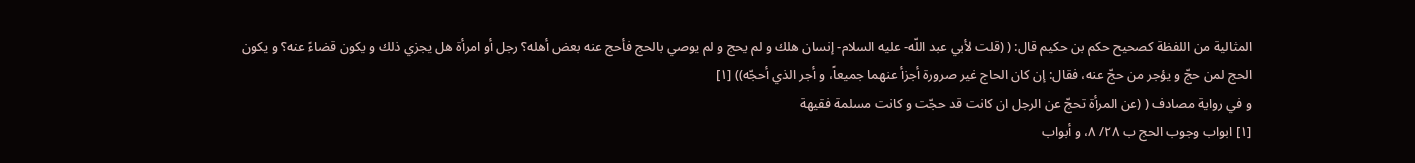المثالية من اللفظة كصحيح حكم بن حكيم قال: ( (قلت لأبي عبد اللّه- عليه السلام- إنسان هلك و لم يحج و لم يوصي بالحج فأحج عنه بعض أهله؟ رجل أو امرأة هل يجزي ذلك و يكون قضاءً عنه؟ و يكون الحج لمن حجّ و يؤجر من حجّ عنه، فقال: إن كان الحاج غير صرورة أجزأ عنهما جميعاً، و أجر الذي أحجّه)) [١]
و في رواية مصادف ( (عن المرأة تحجّ عن الرجل ان كانت قد حجّت و كانت مسلمة فقيهة
[١] ابواب وجوب الحج ب ٢٨/ ٨، و أبواب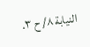النيابة ٨/ ح ٣.